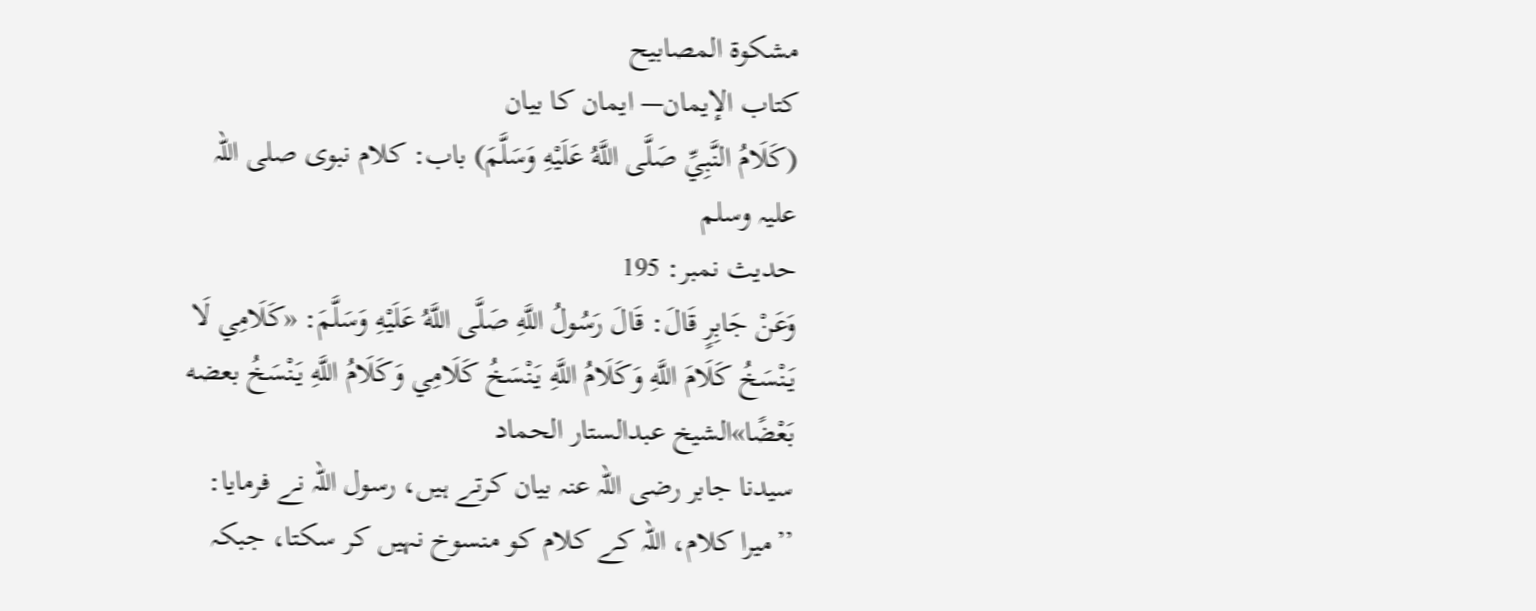مشكوة المصابيح
كتاب الإيمان— ایمان کا بیان
(كَلَامُ النَّبِيِّ صَلَّى اللَّهُ عَلَيْهِ وَسَلَّمَ) باب: کلام نبوی صلی اللہ علیہ وسلم
حدیث نمبر: 195
وَعَنْ جَابِرٍ قَالَ: قَالَ رَسُولُ اللَّهِ صَلَّى اللَّهُ عَلَيْهِ وَسَلَّمَ: «كَلَامِي لَا يَنْسَخُ كَلَامَ اللَّهِ وَكَلَامُ اللَّهِ يَنْسَخُ كَلَامِي وَكَلَامُ اللَّهِ يَنْسَخُ بعضه بَعْضًا»الشیخ عبدالستار الحماد
سیدنا جابر رضی اللہ عنہ بیان کرتے ہیں، رسول اللہ نے فرمایا: ’’میرا کلام، اللہ کے کلام کو منسوخ نہیں کر سکتا، جبکہ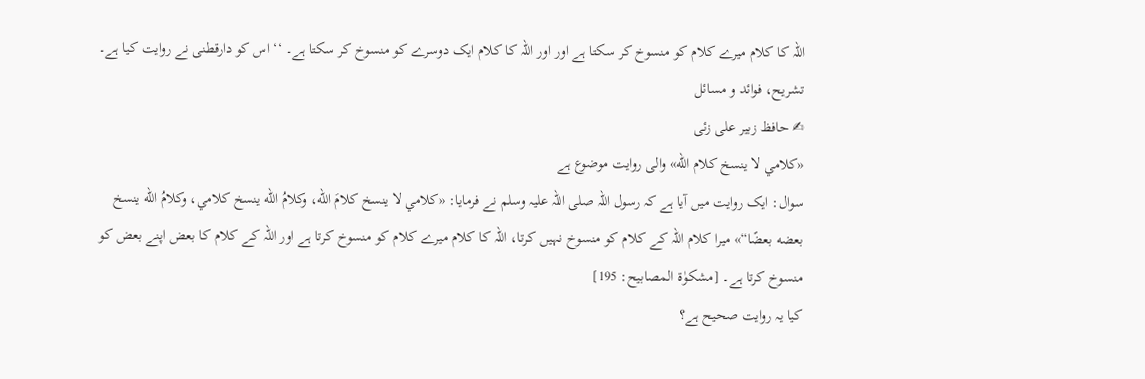اللہ کا کلام میرے کلام کو منسوخ کر سکتا ہے اور اور اللہ کا کلام ایک دوسرے کو منسوخ کر سکتا ہے۔ ‘‘ اس کو دارقطنی نے روایت کیا ہے۔
تشریح، فوائد و مسائل
✍ حافظ زبیر علی زئی
«كلامي لا ينسخ كلام الله» والی روایت موضوع ہے
سوال: ایک روایت میں آیا ہے کہ رسول اللہ صلی اللہ علیہ وسلم نے فرمایا: «كلامي لا ينسخ كلامَ الله، وكلامُ الله ينسخ كلامي، وكلامُ الله ينسخ بعضه بعضًا“» میرا کلام اللہ کے کلام کو منسوخ نہیں کرتا، اللہ کا کلام میرے کلام کو منسوخ کرتا ہے اور اللہ کے کلام کا بعض اپنے بعض کو منسوخ کرتا ہے۔ [مشكوٰة المصابيح: 195]
کیا یہ روایت صحیح ہے؟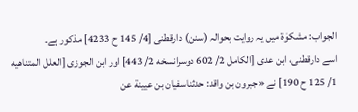الجواب: مشکوٰۃ میں یہ روایت بحوالہ (سنن) دارقطنی [4/ 145 ح 4233] مذکور ہے۔
اسے دارقطنی، ابن عدی [الكامل 2/ 602 دوسرانسخه 2/ 443] اور ابن الجوزی [العلل المتناهيه 1/ 125 ح 190] نے «جبرون بن واقد: حدثناسفيان بن عيينة عن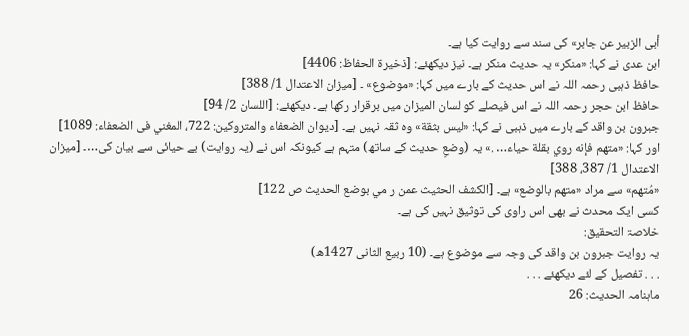أبى الزبير عن جابر» کی سند سے روایت کیا ہے۔
ابن عدی نے کہا: «منكر» یہ حدیث منکر ہے۔ نیز دیکھئے: [ذخيرة الحفاظ: 4406]
حافظ ذہبی رحمہ اللہ نے اس حدیث کے بارے میں کہا: «موضوع» ۔ [ميزان الاعتدال 1/ 388]
حافظ ابن حجر رحمہ اللہ نے اس فیصلے کو لسان المیزان میں برقرار رکھا ہے۔ دیکھئے: [اللسان 2/ 94]
جبرون بن واقد کے بارے میں ذہبی نے کہا: «ليس بثقة» وہ ثقہ نہیں ہے۔ [ديوان الضعفاء والمتروكين: 722، المغني فى الضعفاء: 1089]
اور کہا: «متهم فإنه روي بقلة حياء… .» یہ (وضعِ حدیث کے ساتھ) متہم ہے کیونکہ اس نے (یہ روایت) بے حیائی سے بیان کی…۔ [ميزان الاعتدال 1/ 387، 388]
«مُتهم» سے مراد «متهم بالوضع» ہے۔ [الكشف الحثيث عمن ر مي بوضع الحديث ص 122]
کسی ایک محدث نے بھی اس راوی کی توثیق نہیں کی ہے۔
خلاصۃ التحقیق:
یہ روایت جبرون بن واقد کی وجہ سے موضوع ہے۔ (10 ربیع الثانی 1427ھ)
. . . تفصیل کے لئے دیکھئے . . .
ماہنامہ الحدیث: 26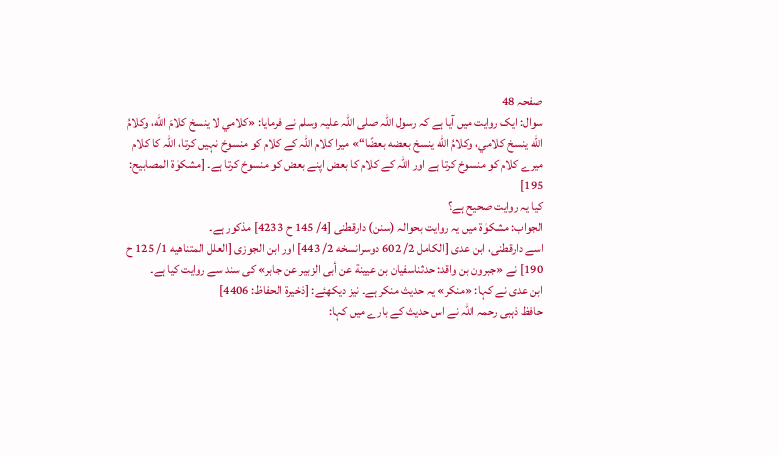صفحہ 48
سوال: ایک روایت میں آیا ہے کہ رسول اللہ صلی اللہ علیہ وسلم نے فرمایا: «كلامي لا ينسخ كلامَ الله، وكلامُ الله ينسخ كلامي، وكلامُ الله ينسخ بعضه بعضًا“» میرا کلام اللہ کے کلام کو منسوخ نہیں کرتا، اللہ کا کلام میرے کلام کو منسوخ کرتا ہے اور اللہ کے کلام کا بعض اپنے بعض کو منسوخ کرتا ہے۔ [مشكوٰة المصابيح: 195]
کیا یہ روایت صحیح ہے؟
الجواب: مشکوٰۃ میں یہ روایت بحوالہ (سنن) دارقطنی [4/ 145 ح 4233] مذکور ہے۔
اسے دارقطنی، ابن عدی [الكامل 2/ 602 دوسرانسخه 2/ 443] اور ابن الجوزی [العلل المتناهيه 1/ 125 ح 190] نے «جبرون بن واقد: حدثناسفيان بن عيينة عن أبى الزبير عن جابر» کی سند سے روایت کیا ہے۔
ابن عدی نے کہا: «منكر» یہ حدیث منکر ہے۔ نیز دیکھئے: [ذخيرة الحفاظ: 4406]
حافظ ذہبی رحمہ اللہ نے اس حدیث کے بارے میں کہا: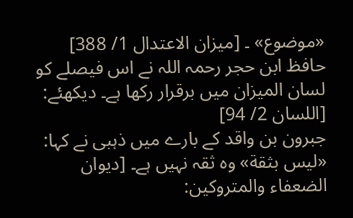«موضوع» ۔ [ميزان الاعتدال 1/ 388]
حافظ ابن حجر رحمہ اللہ نے اس فیصلے کو لسان المیزان میں برقرار رکھا ہے۔ دیکھئے: [اللسان 2/ 94]
جبرون بن واقد کے بارے میں ذہبی نے کہا: «ليس بثقة» وہ ثقہ نہیں ہے۔ [ديوان الضعفاء والمتروكين: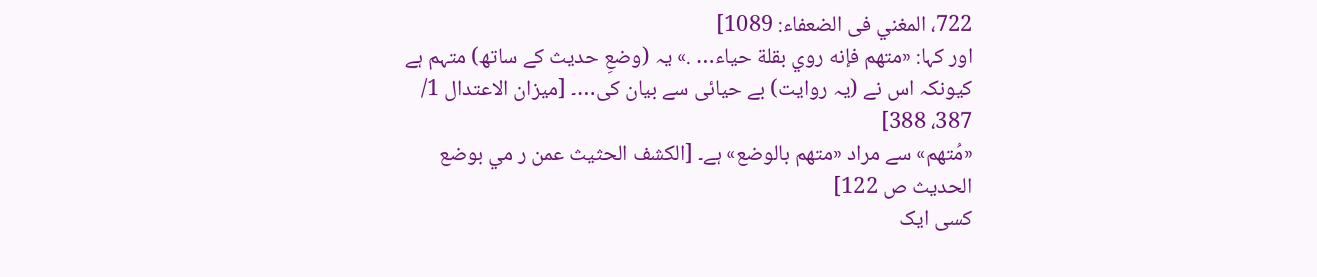722، المغني فى الضعفاء: 1089]
اور کہا: «متهم فإنه روي بقلة حياء… .» یہ (وضعِ حدیث کے ساتھ) متہم ہے کیونکہ اس نے (یہ روایت) بے حیائی سے بیان کی…۔ [ميزان الاعتدال 1/ 387، 388]
«مُتهم» سے مراد «متهم بالوضع» ہے۔ [الكشف الحثيث عمن ر مي بوضع الحديث ص 122]
کسی ایک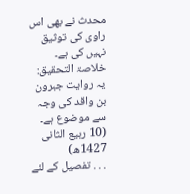محدث نے بھی اس راوی کی توثیق نہیں کی ہے۔
خلاصۃ التحقیق:
یہ روایت جبرون بن واقد کی وجہ سے موضوع ہے۔ (10 ربیع الثانی 1427ھ)
. . . تفصیل کے لئے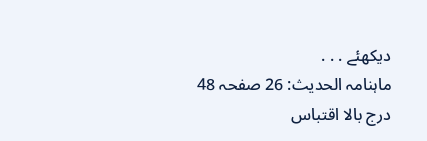دیکھئے . . .
ماہنامہ الحدیث: 26 صفحہ 48
درج بالا اقتباس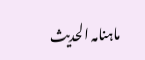ماہنامہ الحدیث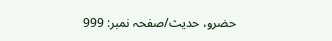حضرو، حدیث/صفحہ نمبر: 999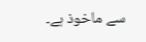سے ماخوذ ہے۔